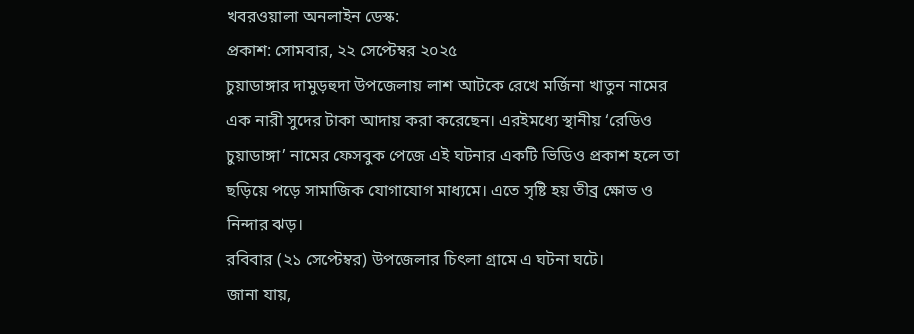খবরওয়ালা অনলাইন ডেস্ক:
প্রকাশ: সোমবার, ২২ সেপ্টেম্বর ২০২৫
চুয়াডাঙ্গার দামুড়হুদা উপজেলায় লাশ আটকে রেখে মর্জিনা খাতুন নামের এক নারী সুদের টাকা আদায় করা করেছেন। এরইমধ্যে স্থানীয় ‘রেডিও চুয়াডাঙ্গা’ নামের ফেসবুক পেজে এই ঘটনার একটি ভিডিও প্রকাশ হলে তা ছড়িয়ে পড়ে সামাজিক যোগাযোগ মাধ্যমে। এতে সৃষ্টি হয় তীব্র ক্ষোভ ও নিন্দার ঝড়।
রবিবার (২১ সেপ্টেম্বর) উপজেলার চিৎলা গ্রামে এ ঘটনা ঘটে।
জানা যায়,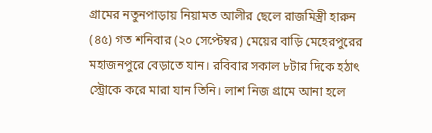গ্রামের নতুনপাড়ায় নিয়ামত আলীর ছেলে রাজমিস্ত্রী হারুন (৪৫) গত শনিবার (২০ সেপ্টেম্বর) মেয়ের বাড়ি মেহেরপুরের মহাজনপুরে বেড়াতে যান। রবিবার সকাল ৮টার দিকে হঠাৎ স্ট্রোকে করে মারা যান তিনি। লাশ নিজ গ্রামে আনা হলে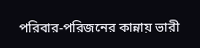পরিবার-পরিজনের কান্নায় ভারী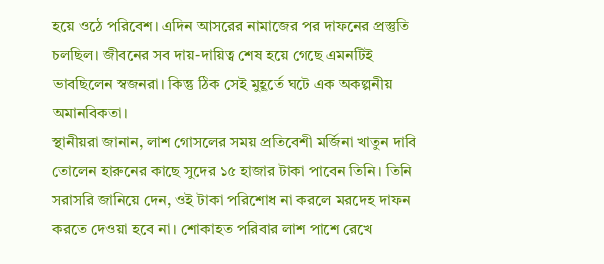হয়ে ওঠে পরিবেশ। এদিন আসরের নামাজের পর দাফনের প্রস্তুতি চলছিল। জীবনের সব দায়-দায়িত্ব শেষ হয়ে গেছে এমনটিই ভাবছিলেন স্বজনরা। কিন্তু ঠিক সেই মুহূর্তে ঘটে এক অকল্পনীয় অমানবিকতা।
স্থানীয়রা জানান, লাশ গোসলের সময় প্রতিবেশী মর্জিনা খাতুন দাবি তোলেন হারুনের কাছে সুদের ১৫ হাজার টাকা পাবেন তিনি। তিনি সরাসরি জানিয়ে দেন, ওই টাকা পরিশোধ না করলে মরদেহ দাফন করতে দেওয়া হবে না। শোকাহত পরিবার লাশ পাশে রেখে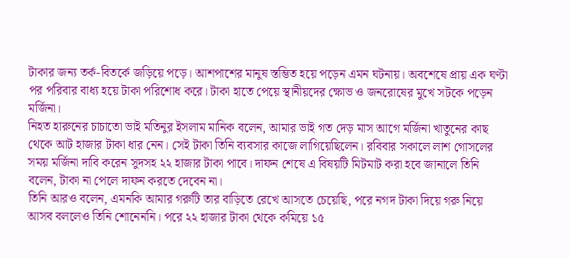টাকার জন্য তর্ক-বিতর্কে জড়িয়ে পড়ে। আশপাশের মানুষ স্তম্ভিত হয়ে পড়েন এমন ঘটনায়। অবশেষে প্রায় এক ঘণ্টা পর পরিবার বাধ্য হয়ে টাকা পরিশোধ করে। টাকা হাতে পেয়ে স্থানীয়দের ক্ষোভ ও জনরোষের মুখে সটকে পড়েন মর্জিনা।
নিহত হারুনের চাচাতো ভাই মতিনুর ইসলাম মানিক বলেন, আমার ভাই গত দেড় মাস আগে মর্জিনা খাতুনের কাছ থেকে আট হাজার টাকা ধার নেন। সেই টাকা তিনি ব্যবসার কাজে লাগিয়েছিলেন। রবিবার সকালে লাশ গোসলের সময় মর্জিনা দাবি করেন সুদসহ ২২ হাজার টাকা পাবে। দাফন শেষে এ বিষয়টি মিটমাট করা হবে জানালে তিনি বলেন, টাকা না পেলে দাফন করতে দেবেন না।
তিনি আরও বলেন, এমনকি আমার গরুটি তার বাড়িতে রেখে আসতে চেয়েছি, পরে নগদ টাকা দিয়ে গরু নিয়ে আসব বললেও তিনি শোনেননি। পরে ২২ হাজার টাকা থেকে কমিয়ে ১৫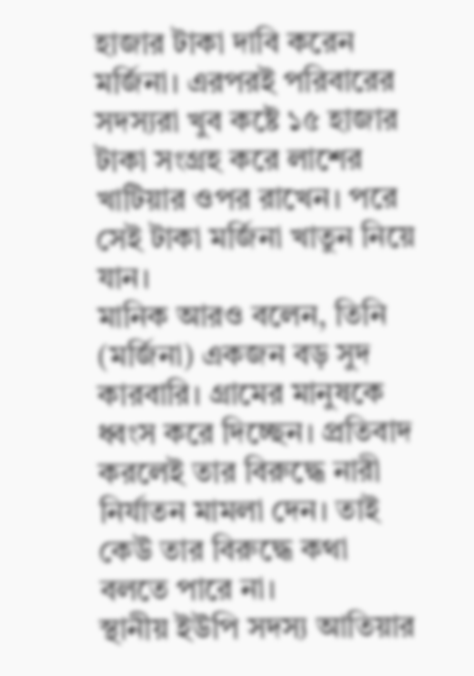হাজার টাকা দাবি করেন মর্জিনা। এরপরই পরিবারের সদস্যরা খুব কষ্টে ১৫ হাজার টাকা সংগ্রহ করে লাশের খাটিয়ার ওপর রাখেন। পরে সেই টাকা মর্জিনা খাতুন নিয়ে যান।
মানিক আরও বলেন, তিনি (মর্জিনা) একজন বড় সুদ কারবারি। গ্রামের মানুষকে ধ্বংস করে দিচ্ছেন। প্রতিবাদ করলেই তার বিরুদ্ধে নারী নির্যাতন মামলা দেন। তাই কেউ তার বিরুদ্ধে কথা বলতে পারে না।
স্থানীয় ইউপি সদস্য আতিয়ার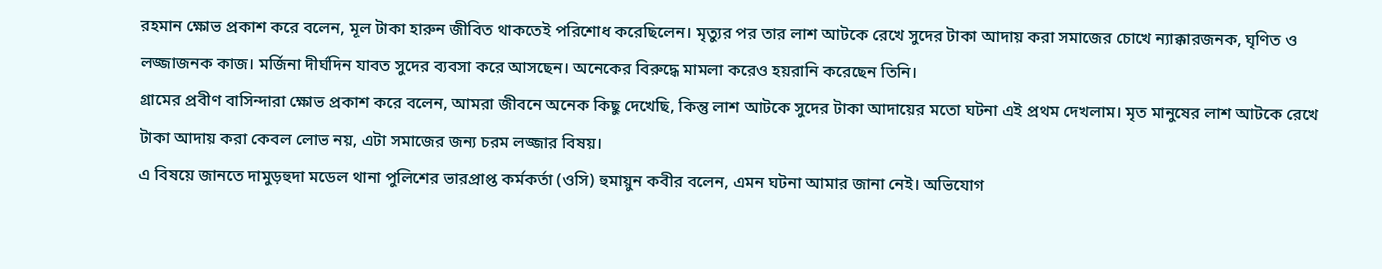রহমান ক্ষোভ প্রকাশ করে বলেন, মূল টাকা হারুন জীবিত থাকতেই পরিশোধ করেছিলেন। মৃত্যুর পর তার লাশ আটকে রেখে সুদের টাকা আদায় করা সমাজের চোখে ন্যাক্কারজনক, ঘৃণিত ও লজ্জাজনক কাজ। মর্জিনা দীর্ঘদিন যাবত সুদের ব্যবসা করে আসছেন। অনেকের বিরুদ্ধে মামলা করেও হয়রানি করেছেন তিনি।
গ্রামের প্রবীণ বাসিন্দারা ক্ষোভ প্রকাশ করে বলেন, আমরা জীবনে অনেক কিছু দেখেছি, কিন্তু লাশ আটকে সুদের টাকা আদায়ের মতো ঘটনা এই প্রথম দেখলাম। মৃত মানুষের লাশ আটকে রেখে টাকা আদায় করা কেবল লোভ নয়, এটা সমাজের জন্য চরম লজ্জার বিষয়।
এ বিষয়ে জানতে দামুড়হুদা মডেল থানা পুলিশের ভারপ্রাপ্ত কর্মকর্তা (ওসি) হুমায়ুন কবীর বলেন, এমন ঘটনা আমার জানা নেই। অভিযোগ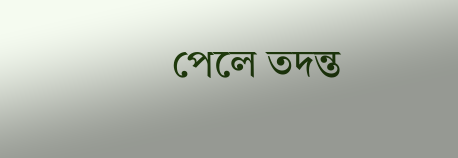পেলে তদন্ত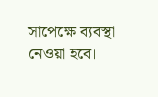সাপেক্ষে ব্যবস্থা নেওয়া হবে।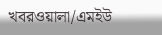খবরওয়ালা/এমইউ